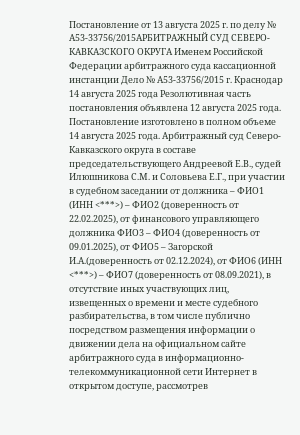Постановление от 13 августа 2025 г. по делу № А53-33756/2015АРБИТРАЖНЫЙ СУД СЕВЕРО-КАВКАЗСКОГО ОКРУГА Именем Российской Федерации арбитражного суда кассационной инстанции Дело № А53-33756/2015 г. Краснодар 14 августа 2025 года Резолютивная часть постановления объявлена 12 августа 2025 года. Постановление изготовлено в полном объеме 14 августа 2025 года. Арбитражный суд Северо-Кавказского округа в составе председательствующего Андреевой Е.В., судей Илюшникова С.М. и Соловьева Е.Г., при участии в судебном заседании от должника – ФИО1 (ИНН <***>) – ФИО2 (доверенность от 22.02.2025), от финансового управляющего должника ФИО3 – ФИО4 (доверенность от 09.01.2025), от ФИО5 – Загорской И.А.(доверенность от 02.12.2024), от ФИО6 (ИНН <***>) – ФИО7 (доверенность от 08.09.2021), в отсутствие иных участвующих лиц, извещенных о времени и месте судебного разбирательства, в том числе публично посредством размещения информации о движении дела на официальном сайте арбитражного суда в информационно-телекоммуникационной сети Интернет в открытом доступе, рассмотрев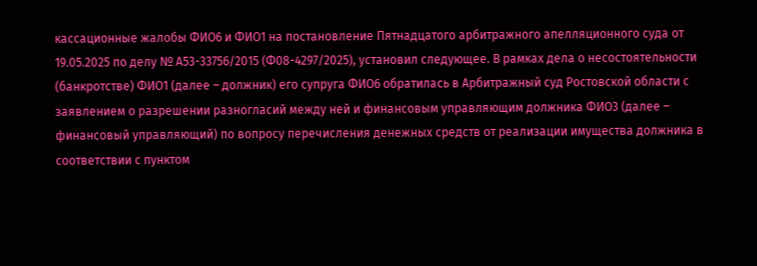кассационные жалобы ФИО6 и ФИО1 на постановление Пятнадцатого арбитражного апелляционного суда от 19.05.2025 по делу № А53-33756/2015 (Ф08-4297/2025), установил следующее. В рамках дела о несостоятельности (банкротстве) ФИО1 (далее – должник) его супруга ФИО6 обратилась в Арбитражный суд Ростовской области с заявлением о разрешении разногласий между ней и финансовым управляющим должника ФИО3 (далее – финансовый управляющий) по вопросу перечисления денежных средств от реализации имущества должника в соответствии с пунктом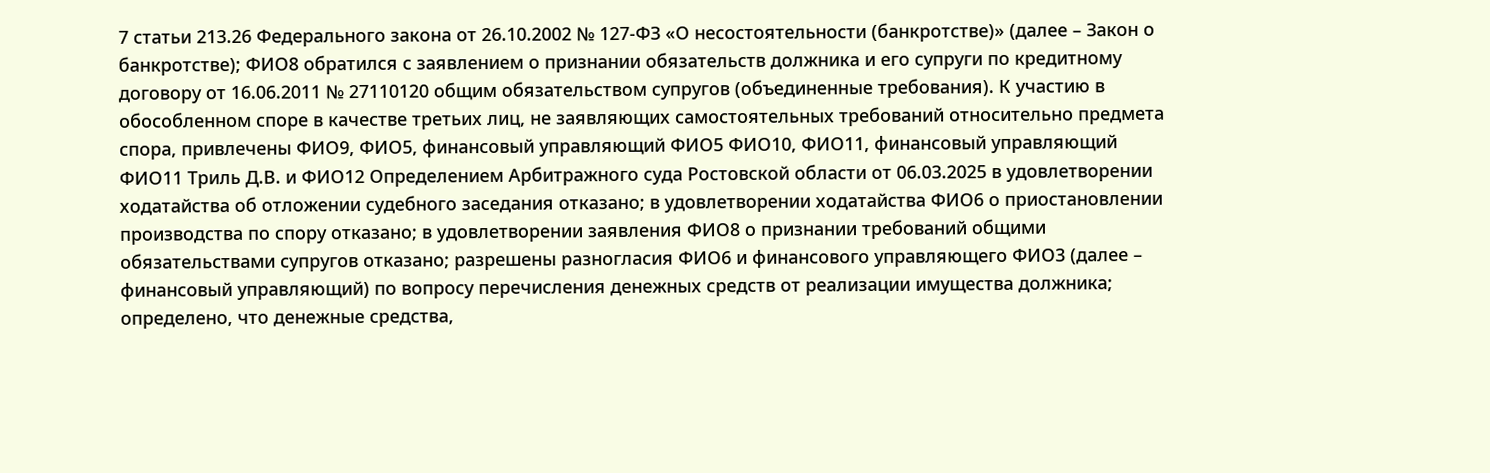7 статьи 213.26 Федерального закона от 26.10.2002 № 127-ФЗ «О несостоятельности (банкротстве)» (далее – Закон о банкротстве); ФИО8 обратился с заявлением о признании обязательств должника и его супруги по кредитному договору от 16.06.2011 № 27110120 общим обязательством супругов (объединенные требования). К участию в обособленном споре в качестве третьих лиц, не заявляющих самостоятельных требований относительно предмета спора, привлечены ФИО9, ФИО5, финансовый управляющий ФИО5 ФИО10, ФИО11, финансовый управляющий ФИО11 Триль Д.В. и ФИО12 Определением Арбитражного суда Ростовской области от 06.03.2025 в удовлетворении ходатайства об отложении судебного заседания отказано; в удовлетворении ходатайства ФИО6 о приостановлении производства по спору отказано; в удовлетворении заявления ФИО8 о признании требований общими обязательствами супругов отказано; разрешены разногласия ФИО6 и финансового управляющего ФИО3 (далее – финансовый управляющий) по вопросу перечисления денежных средств от реализации имущества должника; определено, что денежные средства,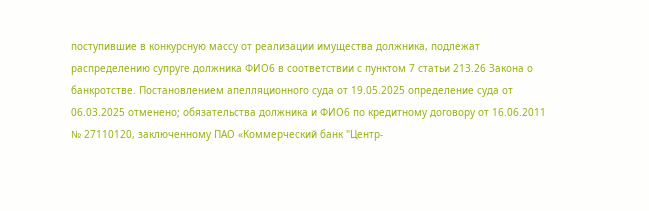поступившие в конкурсную массу от реализации имущества должника, подлежат распределению супруге должника ФИО6 в соответствии с пунктом 7 статьи 213.26 Закона о банкротстве. Постановлением апелляционного суда от 19.05.2025 определение суда от 06.03.2025 отменено; обязательства должника и ФИО6 по кредитному договору от 16.06.2011 № 27110120, заключенному ПАО «Коммерческий банк "Центр-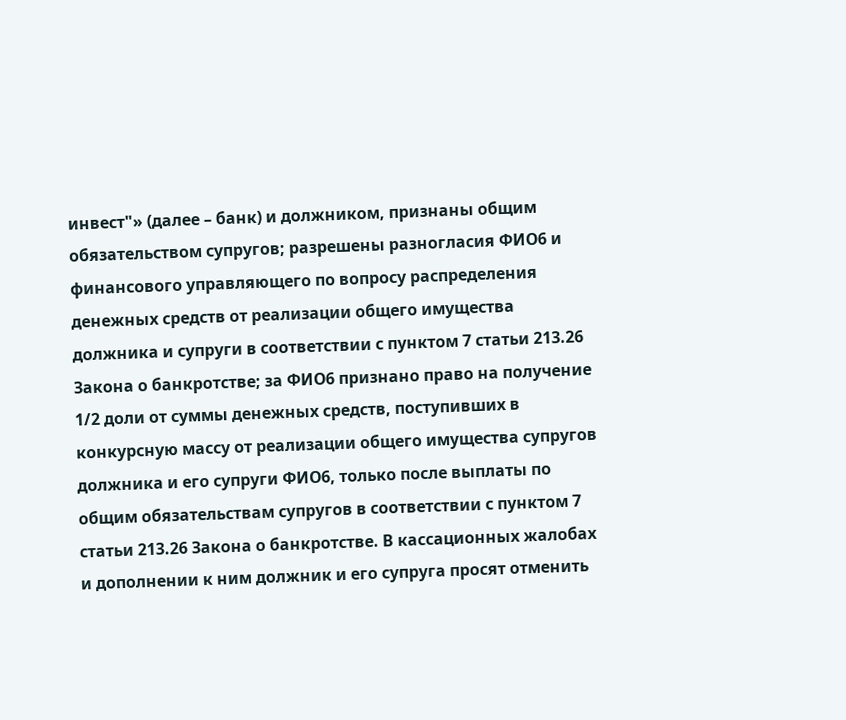инвест"» (далее – банк) и должником, признаны общим обязательством супругов; разрешены разногласия ФИО6 и финансового управляющего по вопросу распределения денежных средств от реализации общего имущества должника и супруги в соответствии с пунктом 7 статьи 213.26 Закона о банкротстве; за ФИО6 признано право на получение 1/2 доли от суммы денежных средств, поступивших в конкурсную массу от реализации общего имущества супругов должника и его супруги ФИО6, только после выплаты по общим обязательствам супругов в соответствии с пунктом 7 статьи 213.26 Закона о банкротстве. В кассационных жалобах и дополнении к ним должник и его супруга просят отменить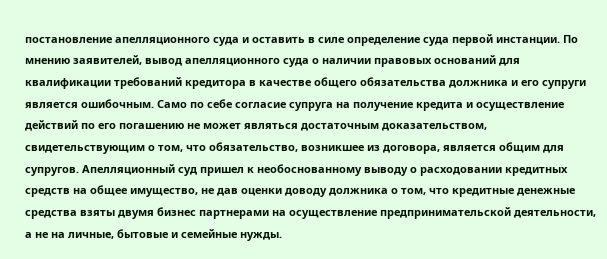постановление апелляционного суда и оставить в силе определение суда первой инстанции. По мнению заявителей, вывод апелляционного суда о наличии правовых оснований для квалификации требований кредитора в качестве общего обязательства должника и его супруги является ошибочным. Само по себе согласие супруга на получение кредита и осуществление действий по его погашению не может являться достаточным доказательством, свидетельствующим о том, что обязательство, возникшее из договора, является общим для супругов. Апелляционный суд пришел к необоснованному выводу о расходовании кредитных средств на общее имущество, не дав оценки доводу должника о том, что кредитные денежные средства взяты двумя бизнес партнерами на осуществление предпринимательской деятельности, а не на личные, бытовые и семейные нужды.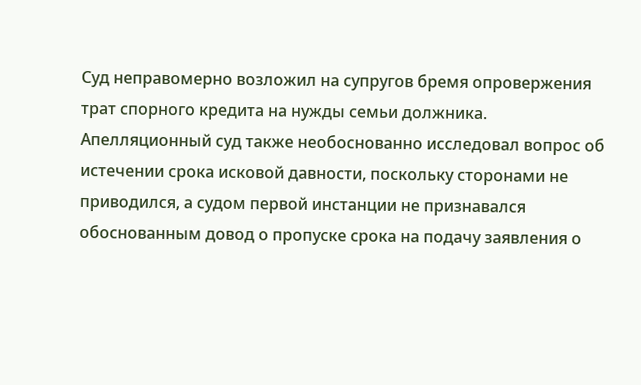Суд неправомерно возложил на супругов бремя опровержения трат спорного кредита на нужды семьи должника. Апелляционный суд также необоснованно исследовал вопрос об истечении срока исковой давности, поскольку сторонами не приводился, а судом первой инстанции не признавался обоснованным довод о пропуске срока на подачу заявления о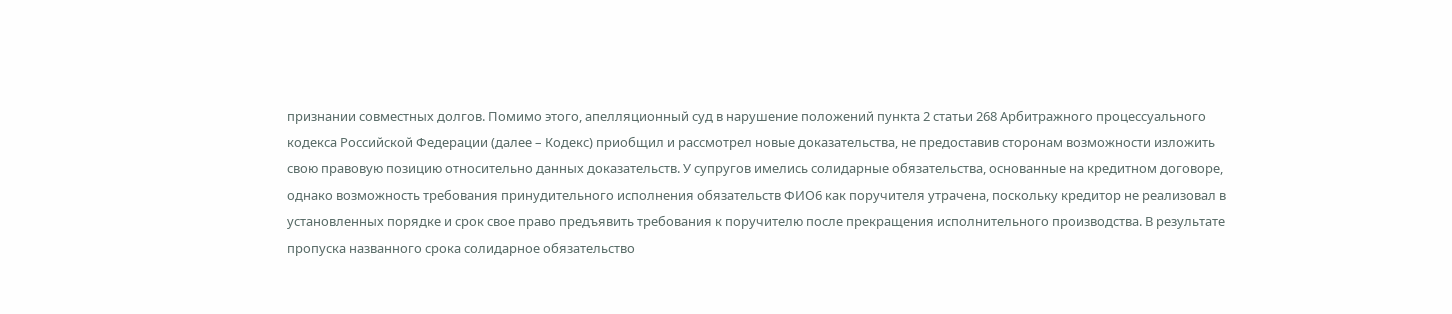признании совместных долгов. Помимо этого, апелляционный суд в нарушение положений пункта 2 статьи 268 Арбитражного процессуального кодекса Российской Федерации (далее – Кодекс) приобщил и рассмотрел новые доказательства, не предоставив сторонам возможности изложить свою правовую позицию относительно данных доказательств. У супругов имелись солидарные обязательства, основанные на кредитном договоре, однако возможность требования принудительного исполнения обязательств ФИО6 как поручителя утрачена, поскольку кредитор не реализовал в установленных порядке и срок свое право предъявить требования к поручителю после прекращения исполнительного производства. В результате пропуска названного срока солидарное обязательство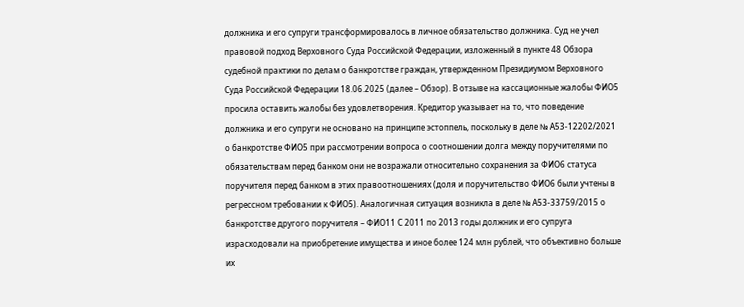должника и его супруги трансформировалось в личное обязательство должника. Суд не учел правовой подход Верховного Суда Российской Федерации, изложенный в пункте 48 Обзора судебной практики по делам о банкротстве граждан, утвержденном Президиумом Верховного Суда Российской Федерации 18.06.2025 (далее – Обзор). В отзыве на кассационные жалобы ФИО5 просила оставить жалобы без удовлетворения. Кредитор указывает на то, что поведение должника и его супруги не основано на принципе эстоппель, поскольку в деле № А53-12202/2021 о банкротстве ФИО5 при рассмотрении вопроса о соотношении долга между поручителями по обязательствам перед банком они не возражали относительно сохранения за ФИО6 статуса поручителя перед банком в этих правоотношениях (доля и поручительство ФИО6 были учтены в регрессном требовании к ФИО5). Аналогичная ситуация возникла в деле № А53-33759/2015 о банкротстве другого поручителя – ФИО11 С 2011 по 2013 годы должник и его супруга израсходовали на приобретение имущества и иное более 124 млн рублей, что объективно больше их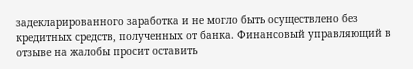задекларированного заработка и не могло быть осуществлено без кредитных средств, полученных от банка. Финансовый управляющий в отзыве на жалобы просит оставить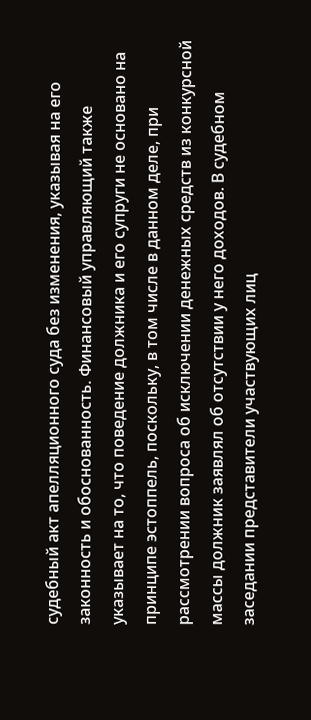судебный акт апелляционного суда без изменения, указывая на его законность и обоснованность. Финансовый управляющий также указывает на то, что поведение должника и его супруги не основано на принципе эстоппель, поскольку, в том числе в данном деле, при рассмотрении вопроса об исключении денежных средств из конкурсной массы должник заявлял об отсутствии у него доходов. В судебном заседании представители участвующих лиц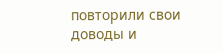повторили свои доводы и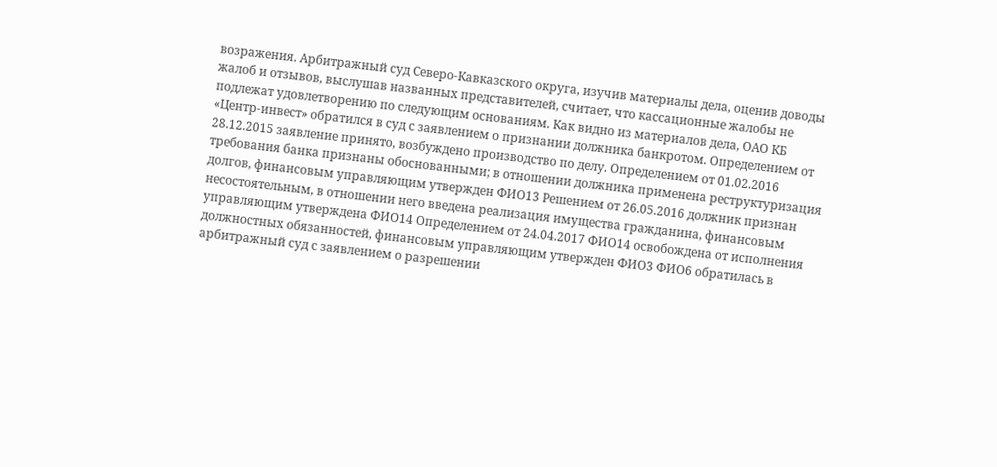возражения. Арбитражный суд Северо-Кавказского округа, изучив материалы дела, оценив доводы жалоб и отзывов, выслушав названных представителей, считает, что кассационные жалобы не подлежат удовлетворению по следующим основаниям. Как видно из материалов дела, ОАО КБ «Центр-инвест» обратился в суд с заявлением о признании должника банкротом. Определением от 28.12.2015 заявление принято, возбуждено производство по делу. Определением от 01.02.2016 требования банка признаны обоснованными; в отношении должника применена реструктуризация долгов, финансовым управляющим утвержден ФИО13 Решением от 26.05.2016 должник признан несостоятельным, в отношении него введена реализация имущества гражданина, финансовым управляющим утверждена ФИО14 Определением от 24.04.2017 ФИО14 освобождена от исполнения должностных обязанностей, финансовым управляющим утвержден ФИО3 ФИО6 обратилась в арбитражный суд с заявлением о разрешении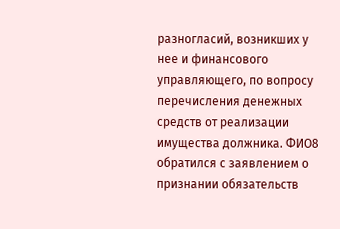разногласий, возникших у нее и финансового управляющего, по вопросу перечисления денежных средств от реализации имущества должника. ФИО8 обратился с заявлением о признании обязательств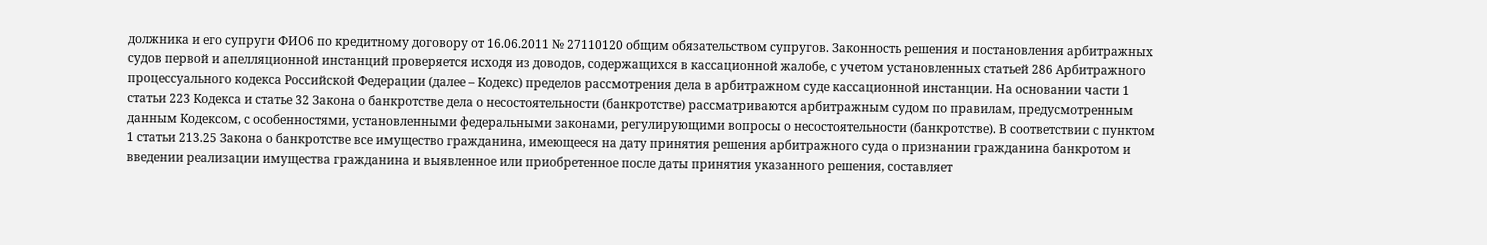должника и его супруги ФИО6 по кредитному договору от 16.06.2011 № 27110120 общим обязательством супругов. Законность решения и постановления арбитражных судов первой и апелляционной инстанций проверяется исходя из доводов, содержащихся в кассационной жалобе, с учетом установленных статьей 286 Арбитражного процессуального кодекса Российской Федерации (далее – Кодекс) пределов рассмотрения дела в арбитражном суде кассационной инстанции. На основании части 1 статьи 223 Кодекса и статье 32 Закона о банкротстве дела о несостоятельности (банкротстве) рассматриваются арбитражным судом по правилам, предусмотренным данным Кодексом, с особенностями, установленными федеральными законами, регулирующими вопросы о несостоятельности (банкротстве). В соответствии с пунктом 1 статьи 213.25 Закона о банкротстве все имущество гражданина, имеющееся на дату принятия решения арбитражного суда о признании гражданина банкротом и введении реализации имущества гражданина и выявленное или приобретенное после даты принятия указанного решения, составляет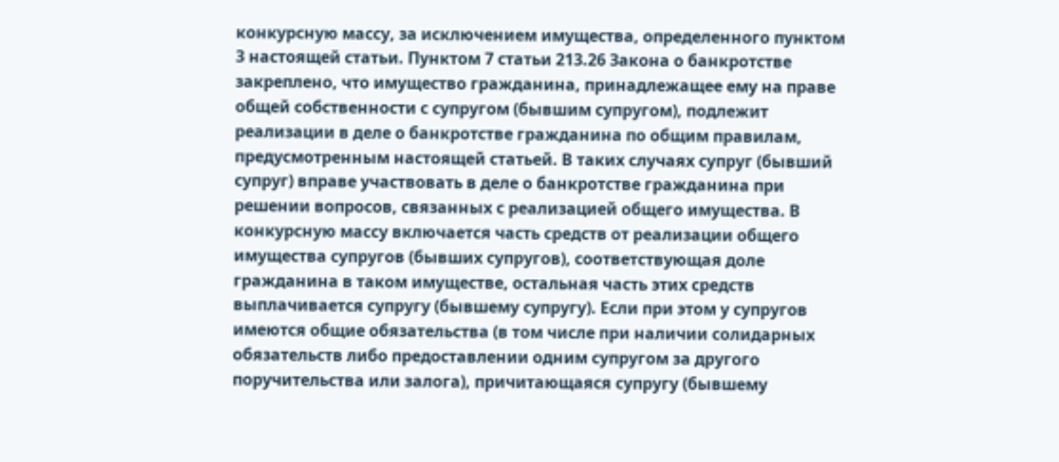конкурсную массу, за исключением имущества, определенного пунктом 3 настоящей статьи. Пунктом 7 статьи 213.26 Закона о банкротстве закреплено, что имущество гражданина, принадлежащее ему на праве общей собственности с супругом (бывшим супругом), подлежит реализации в деле о банкротстве гражданина по общим правилам, предусмотренным настоящей статьей. В таких случаях супруг (бывший супруг) вправе участвовать в деле о банкротстве гражданина при решении вопросов, связанных с реализацией общего имущества. В конкурсную массу включается часть средств от реализации общего имущества супругов (бывших супругов), соответствующая доле гражданина в таком имуществе, остальная часть этих средств выплачивается супругу (бывшему супругу). Если при этом у супругов имеются общие обязательства (в том числе при наличии солидарных обязательств либо предоставлении одним супругом за другого поручительства или залога), причитающаяся супругу (бывшему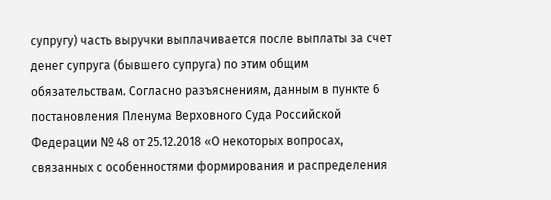супругу) часть выручки выплачивается после выплаты за счет денег супруга (бывшего супруга) по этим общим обязательствам. Согласно разъяснениям, данным в пункте 6 постановления Пленума Верховного Суда Российской Федерации № 48 от 25.12.2018 «О некоторых вопросах, связанных с особенностями формирования и распределения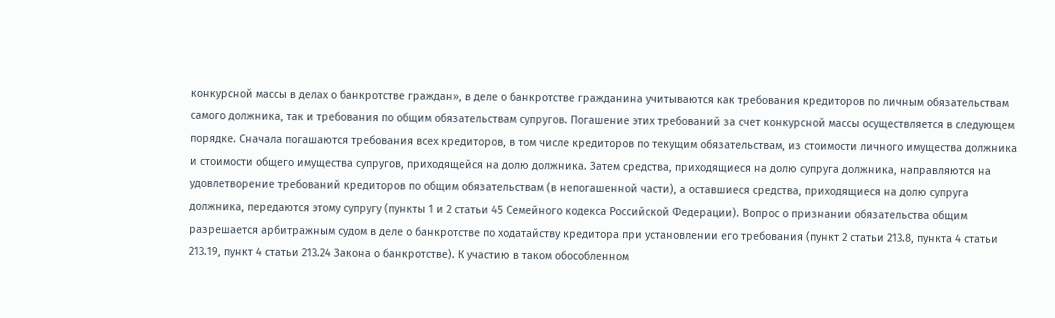конкурсной массы в делах о банкротстве граждан», в деле о банкротстве гражданина учитываются как требования кредиторов по личным обязательствам самого должника, так и требования по общим обязательствам супругов. Погашение этих требований за счет конкурсной массы осуществляется в следующем порядке. Сначала погашаются требования всех кредиторов, в том числе кредиторов по текущим обязательствам, из стоимости личного имущества должника и стоимости общего имущества супругов, приходящейся на долю должника. Затем средства, приходящиеся на долю супруга должника, направляются на удовлетворение требований кредиторов по общим обязательствам (в непогашенной части), а оставшиеся средства, приходящиеся на долю супруга должника, передаются этому супругу (пункты 1 и 2 статьи 45 Семейного кодекса Российской Федерации). Вопрос о признании обязательства общим разрешается арбитражным судом в деле о банкротстве по ходатайству кредитора при установлении его требования (пункт 2 статьи 213.8, пункта 4 статьи 213.19, пункт 4 статьи 213.24 Закона о банкротстве). К участию в таком обособленном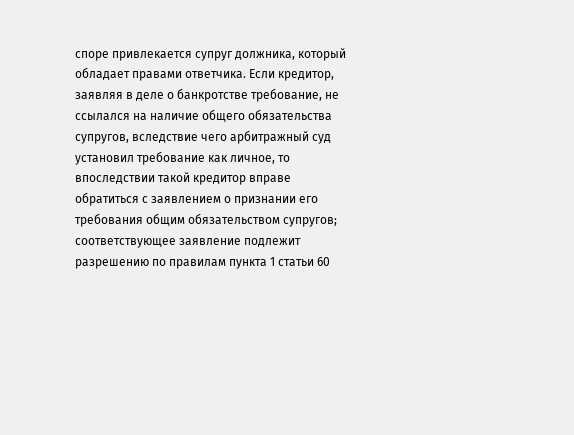споре привлекается супруг должника, который обладает правами ответчика. Если кредитор, заявляя в деле о банкротстве требование, не ссылался на наличие общего обязательства супругов, вследствие чего арбитражный суд установил требование как личное, то впоследствии такой кредитор вправе обратиться с заявлением о признании его требования общим обязательством супругов; соответствующее заявление подлежит разрешению по правилам пункта 1 статьи 60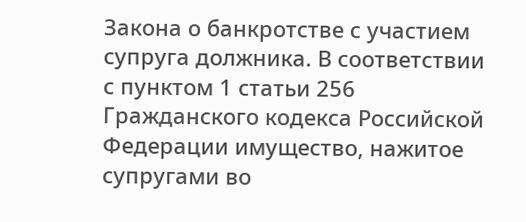Закона о банкротстве с участием супруга должника. В соответствии с пунктом 1 статьи 256 Гражданского кодекса Российской Федерации имущество, нажитое супругами во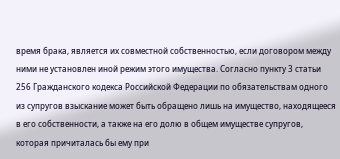время брака, является их совместной собственностью, если договором между ними не установлен иной режим этого имущества. Согласно пункту 3 статьи 256 Гражданского кодекса Российской Федерации по обязательствам одного из супругов взыскание может быть обращено лишь на имущество, находящееся в его собственности, а также на его долю в общем имуществе супругов, которая причиталась бы ему при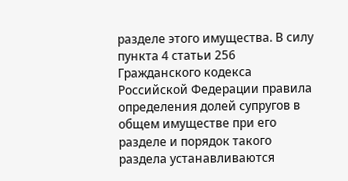разделе этого имущества. В силу пункта 4 статьи 256 Гражданского кодекса Российской Федерации правила определения долей супругов в общем имуществе при его разделе и порядок такого раздела устанавливаются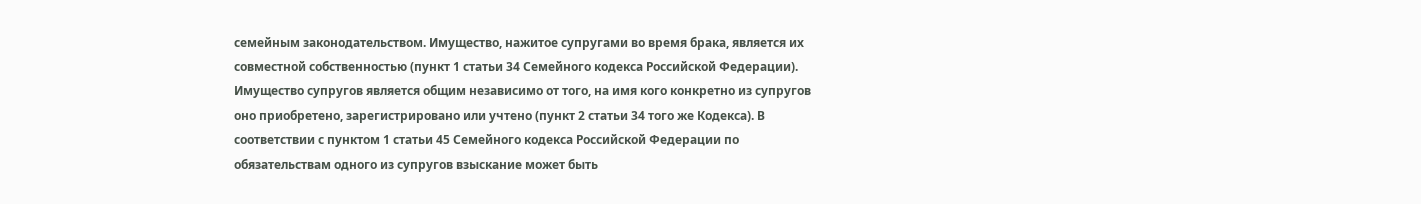семейным законодательством. Имущество, нажитое супругами во время брака, является их совместной собственностью (пункт 1 статьи 34 Семейного кодекса Российской Федерации). Имущество супругов является общим независимо от того, на имя кого конкретно из супругов оно приобретено, зарегистрировано или учтено (пункт 2 статьи 34 того же Кодекса). В соответствии с пунктом 1 статьи 45 Семейного кодекса Российской Федерации по обязательствам одного из супругов взыскание может быть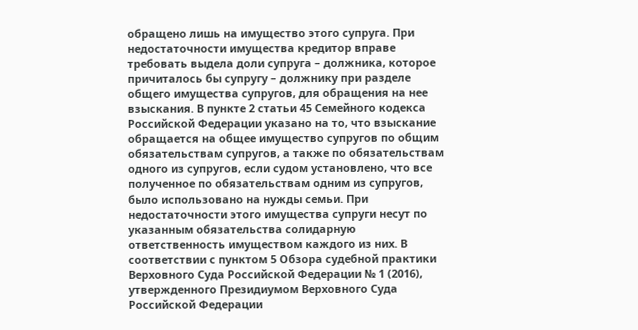обращено лишь на имущество этого супруга. При недостаточности имущества кредитор вправе требовать выдела доли супруга – должника, которое причиталось бы супругу – должнику при разделе общего имущества супругов, для обращения на нее взыскания. В пункте 2 статьи 45 Семейного кодекса Российской Федерации указано на то, что взыскание обращается на общее имущество супругов по общим обязательствам супругов, а также по обязательствам одного из супругов, если судом установлено, что все полученное по обязательствам одним из супругов, было использовано на нужды семьи. При недостаточности этого имущества супруги несут по указанным обязательства солидарную ответственность имуществом каждого из них. В соответствии с пунктом 5 Обзора судебной практики Верховного Суда Российской Федерации № 1 (2016), утвержденного Президиумом Верховного Суда Российской Федерации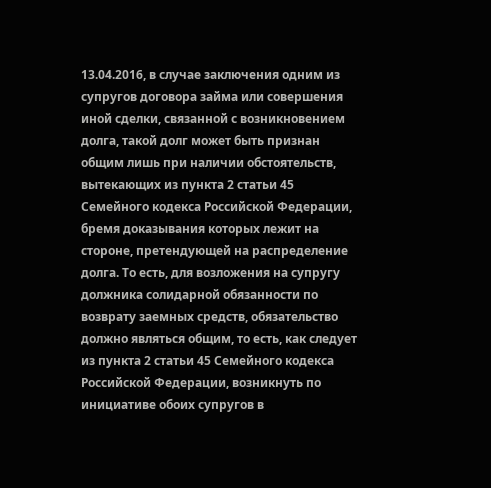13.04.2016, в случае заключения одним из супругов договора займа или совершения иной сделки, связанной с возникновением долга, такой долг может быть признан общим лишь при наличии обстоятельств, вытекающих из пункта 2 статьи 45 Семейного кодекса Российской Федерации, бремя доказывания которых лежит на стороне, претендующей на распределение долга. То есть, для возложения на супругу должника солидарной обязанности по возврату заемных средств, обязательство должно являться общим, то есть, как следует из пункта 2 статьи 45 Семейного кодекса Российской Федерации, возникнуть по инициативе обоих супругов в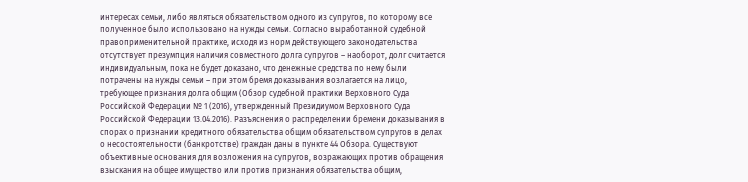интересах семьи, либо являться обязательством одного из супругов, по которому все полученное было использовано на нужды семьи. Согласно выработанной судебной правоприменительной практике, исходя из норм действующего законодательства отсутствует презумпция наличия совместного долга супругов – наоборот, долг считается индивидуальным, пока не будет доказано, что денежные средства по нему были потрачены на нужды семьи – при этом бремя доказывания возлагается на лицо, требующее признания долга общим (Обзор судебной практики Верховного Суда Российской Федерации № 1 (2016), утвержденный Президиумом Верховного Суда Российской Федерации 13.04.2016). Разъяснения о распределении бремени доказывания в спорах о признании кредитного обязательства общим обязательством супругов в делах о несостоятельности (банкротстве) граждан даны в пункте 44 Обзора. Существуют объективные основания для возложения на супругов, возражающих против обращения взыскания на общее имущество или против признания обязательства общим,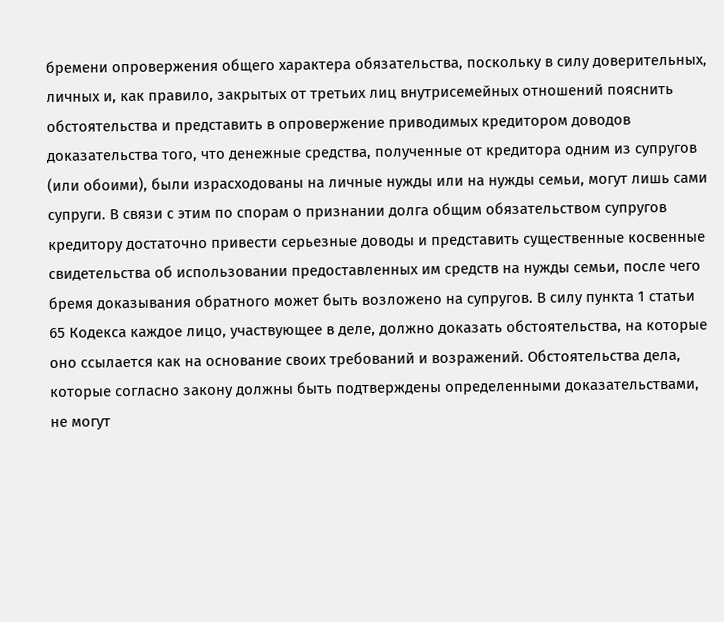бремени опровержения общего характера обязательства, поскольку в силу доверительных, личных и, как правило, закрытых от третьих лиц внутрисемейных отношений пояснить обстоятельства и представить в опровержение приводимых кредитором доводов доказательства того, что денежные средства, полученные от кредитора одним из супругов (или обоими), были израсходованы на личные нужды или на нужды семьи, могут лишь сами супруги. В связи с этим по спорам о признании долга общим обязательством супругов кредитору достаточно привести серьезные доводы и представить существенные косвенные свидетельства об использовании предоставленных им средств на нужды семьи, после чего бремя доказывания обратного может быть возложено на супругов. В силу пункта 1 статьи 65 Кодекса каждое лицо, участвующее в деле, должно доказать обстоятельства, на которые оно ссылается как на основание своих требований и возражений. Обстоятельства дела, которые согласно закону должны быть подтверждены определенными доказательствами, не могут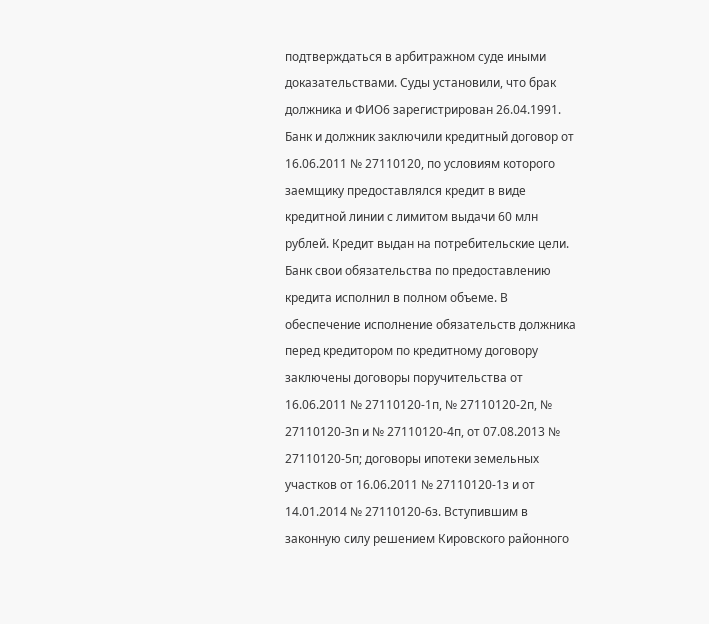подтверждаться в арбитражном суде иными доказательствами. Суды установили, что брак должника и ФИО6 зарегистрирован 26.04.1991. Банк и должник заключили кредитный договор от 16.06.2011 № 27110120, по условиям которого заемщику предоставлялся кредит в виде кредитной линии с лимитом выдачи 60 млн рублей. Кредит выдан на потребительские цели. Банк свои обязательства по предоставлению кредита исполнил в полном объеме. В обеспечение исполнение обязательств должника перед кредитором по кредитному договору заключены договоры поручительства от 16.06.2011 № 27110120-1п, № 27110120-2п, № 27110120-Зп и № 27110120-4п, от 07.08.2013 № 27110120-5п; договоры ипотеки земельных участков от 16.06.2011 № 27110120-1з и от 14.01.2014 № 27110120-6з. Вступившим в законную силу решением Кировского районного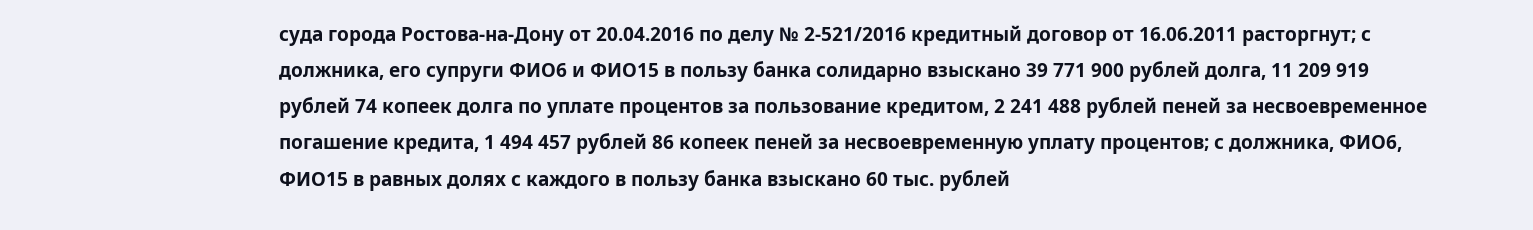суда города Ростова-на-Дону от 20.04.2016 по делу № 2-521/2016 кредитный договор от 16.06.2011 расторгнут; с должника, его супруги ФИО6 и ФИО15 в пользу банка солидарно взыскано 39 771 900 рублей долга, 11 209 919 рублей 74 копеек долга по уплате процентов за пользование кредитом, 2 241 488 рублей пеней за несвоевременное погашение кредита, 1 494 457 рублей 86 копеек пеней за несвоевременную уплату процентов; с должника, ФИО6, ФИО15 в равных долях с каждого в пользу банка взыскано 60 тыс. рублей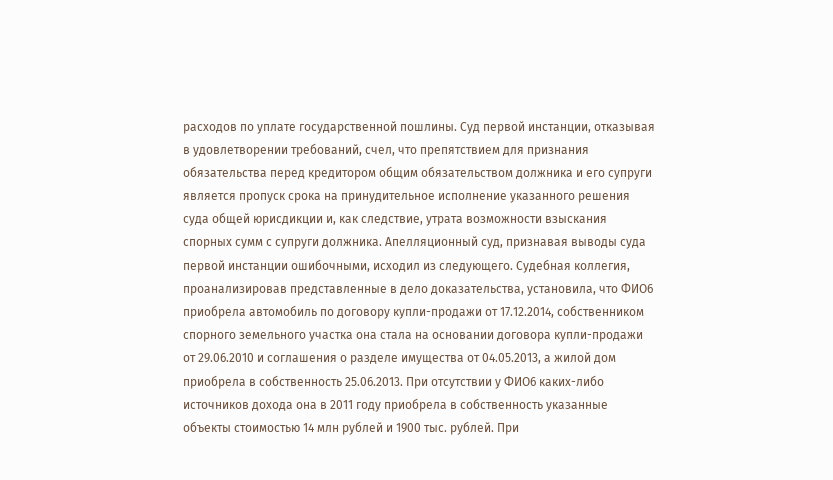расходов по уплате государственной пошлины. Суд первой инстанции, отказывая в удовлетворении требований, счел, что препятствием для признания обязательства перед кредитором общим обязательством должника и его супруги является пропуск срока на принудительное исполнение указанного решения суда общей юрисдикции и, как следствие, утрата возможности взыскания спорных сумм с супруги должника. Апелляционный суд, признавая выводы суда первой инстанции ошибочными, исходил из следующего. Судебная коллегия, проанализировав представленные в дело доказательства, установила, что ФИО6 приобрела автомобиль по договору купли-продажи от 17.12.2014, собственником спорного земельного участка она стала на основании договора купли-продажи от 29.06.2010 и соглашения о разделе имущества от 04.05.2013, а жилой дом приобрела в собственность 25.06.2013. При отсутствии у ФИО6 каких-либо источников дохода она в 2011 году приобрела в собственность указанные объекты стоимостью 14 млн рублей и 1900 тыс. рублей. При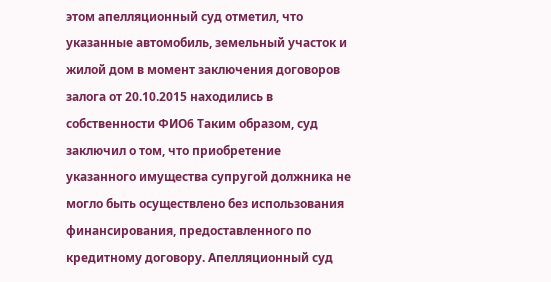этом апелляционный суд отметил, что указанные автомобиль, земельный участок и жилой дом в момент заключения договоров залога от 20.10.2015 находились в собственности ФИО6 Таким образом, суд заключил о том, что приобретение указанного имущества супругой должника не могло быть осуществлено без использования финансирования, предоставленного по кредитному договору. Апелляционный суд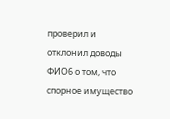проверил и отклонил доводы ФИО6 о том, что спорное имущество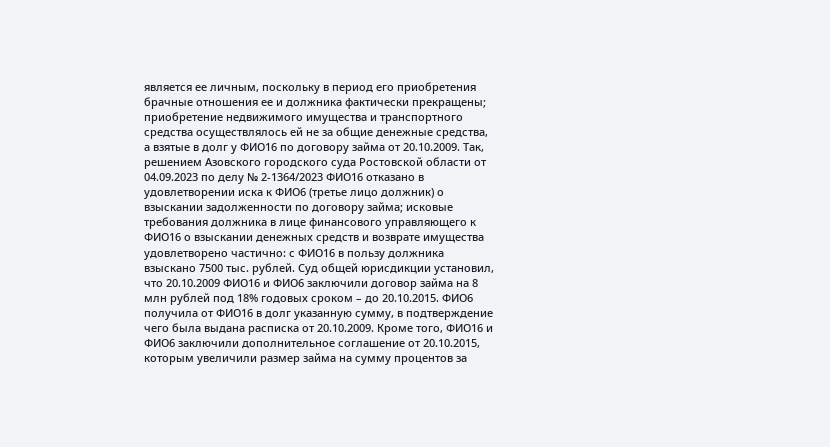является ее личным, поскольку в период его приобретения брачные отношения ее и должника фактически прекращены; приобретение недвижимого имущества и транспортного средства осуществлялось ей не за общие денежные средства, а взятые в долг у ФИО16 по договору займа от 20.10.2009. Так, решением Азовского городского суда Ростовской области от 04.09.2023 по делу № 2-1364/2023 ФИО16 отказано в удовлетворении иска к ФИО6 (третье лицо должник) о взыскании задолженности по договору займа; исковые требования должника в лице финансового управляющего к ФИО16 о взыскании денежных средств и возврате имущества удовлетворено частично: с ФИО16 в пользу должника взыскано 7500 тыс. рублей. Суд общей юрисдикции установил, что 20.10.2009 ФИО16 и ФИО6 заключили договор займа на 8 млн рублей под 18% годовых сроком – до 20.10.2015. ФИО6 получила от ФИО16 в долг указанную сумму, в подтверждение чего была выдана расписка от 20.10.2009. Кроме того, ФИО16 и ФИО6 заключили дополнительное соглашение от 20.10.2015, которым увеличили размер займа на сумму процентов за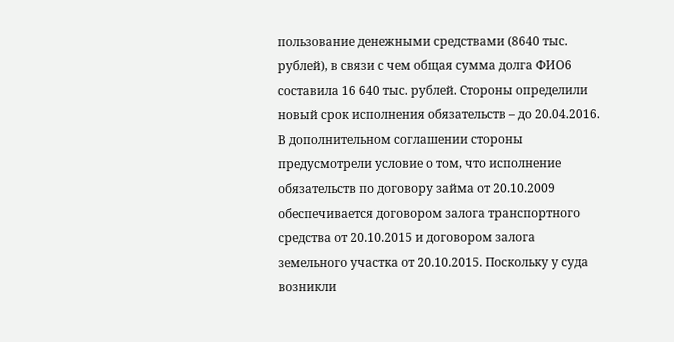пользование денежными средствами (8640 тыс. рублей), в связи с чем общая сумма долга ФИО6 составила 16 640 тыс. рублей. Стороны определили новый срок исполнения обязательств – до 20.04.2016. В дополнительном соглашении стороны предусмотрели условие о том, что исполнение обязательств по договору займа от 20.10.2009 обеспечивается договором залога транспортного средства от 20.10.2015 и договором залога земельного участка от 20.10.2015. Поскольку у суда возникли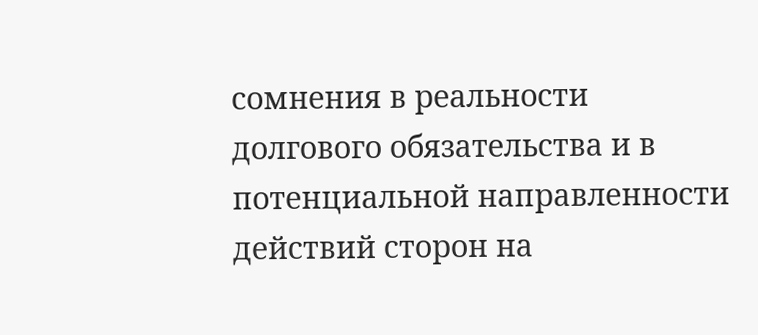сомнения в реальности долгового обязательства и в потенциальной направленности действий сторон на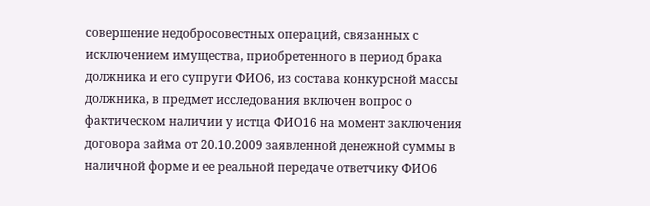совершение недобросовестных операций, связанных с исключением имущества, приобретенного в период брака должника и его супруги ФИО6, из состава конкурсной массы должника, в предмет исследования включен вопрос о фактическом наличии у истца ФИО16 на момент заключения договора займа от 20.10.2009 заявленной денежной суммы в наличной форме и ее реальной передаче ответчику ФИО6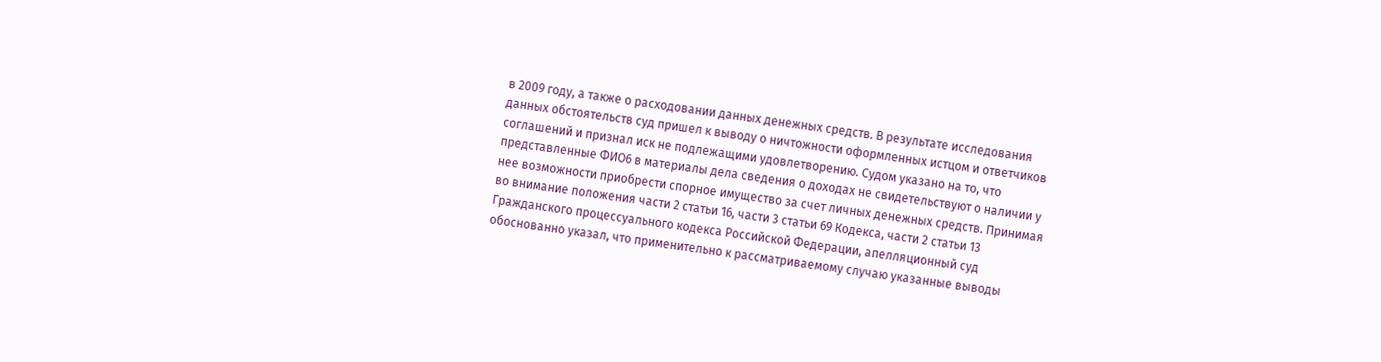в 2009 году, а также о расходовании данных денежных средств. В результате исследования данных обстоятельств суд пришел к выводу о ничтожности оформленных истцом и ответчиков соглашений и признал иск не подлежащими удовлетворению. Судом указано на то, что представленные ФИО6 в материалы дела сведения о доходах не свидетельствуют о наличии у нее возможности приобрести спорное имущество за счет личных денежных средств. Принимая во внимание положения части 2 статьи 16, части 3 статьи 69 Кодекса, части 2 статьи 13 Гражданского процессуального кодекса Российской Федерации, апелляционный суд обоснованно указал, что применительно к рассматриваемому случаю указанные выводы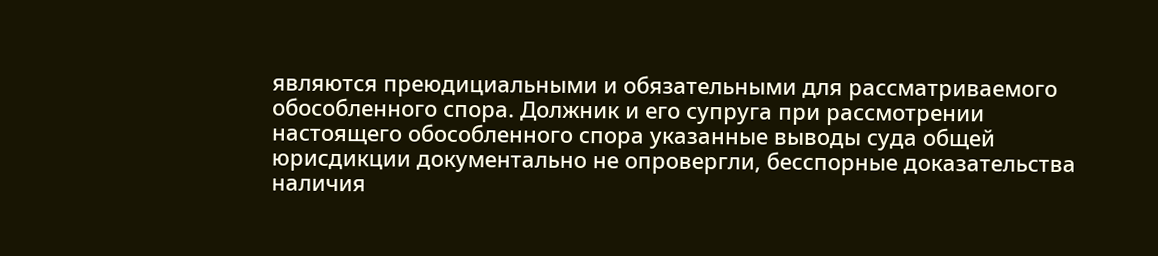являются преюдициальными и обязательными для рассматриваемого обособленного спора. Должник и его супруга при рассмотрении настоящего обособленного спора указанные выводы суда общей юрисдикции документально не опровергли, бесспорные доказательства наличия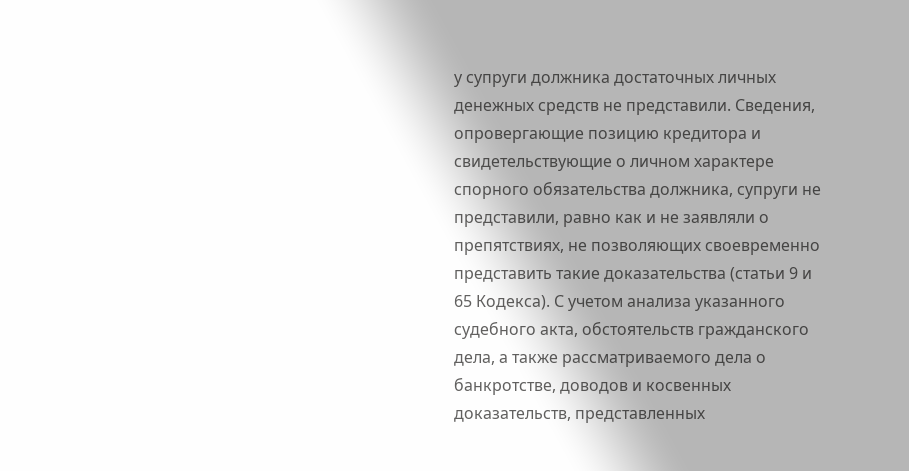у супруги должника достаточных личных денежных средств не представили. Сведения, опровергающие позицию кредитора и свидетельствующие о личном характере спорного обязательства должника, супруги не представили, равно как и не заявляли о препятствиях, не позволяющих своевременно представить такие доказательства (статьи 9 и 65 Кодекса). С учетом анализа указанного судебного акта, обстоятельств гражданского дела, а также рассматриваемого дела о банкротстве, доводов и косвенных доказательств, представленных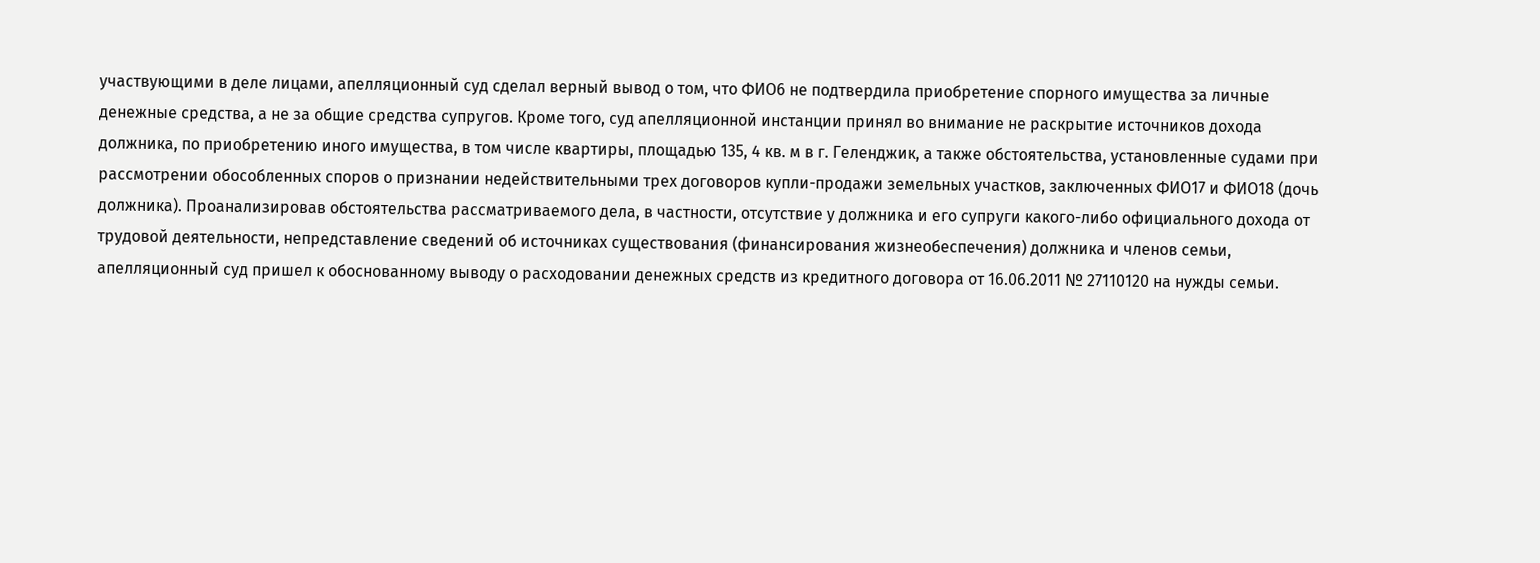участвующими в деле лицами, апелляционный суд сделал верный вывод о том, что ФИО6 не подтвердила приобретение спорного имущества за личные денежные средства, а не за общие средства супругов. Кроме того, суд апелляционной инстанции принял во внимание не раскрытие источников дохода должника, по приобретению иного имущества, в том числе квартиры, площадью 135, 4 кв. м в г. Геленджик, а также обстоятельства, установленные судами при рассмотрении обособленных споров о признании недействительными трех договоров купли-продажи земельных участков, заключенных ФИО17 и ФИО18 (дочь должника). Проанализировав обстоятельства рассматриваемого дела, в частности, отсутствие у должника и его супруги какого-либо официального дохода от трудовой деятельности, непредставление сведений об источниках существования (финансирования жизнеобеспечения) должника и членов семьи, апелляционный суд пришел к обоснованному выводу о расходовании денежных средств из кредитного договора от 16.06.2011 № 27110120 на нужды семьи.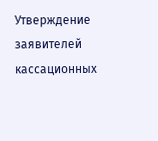Утверждение заявителей кассационных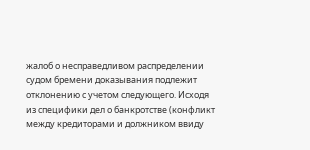жалоб о несправедливом распределении судом бремени доказывания подлежит отклонению с учетом следующего. Исходя из специфики дел о банкротстве (конфликт между кредиторами и должником ввиду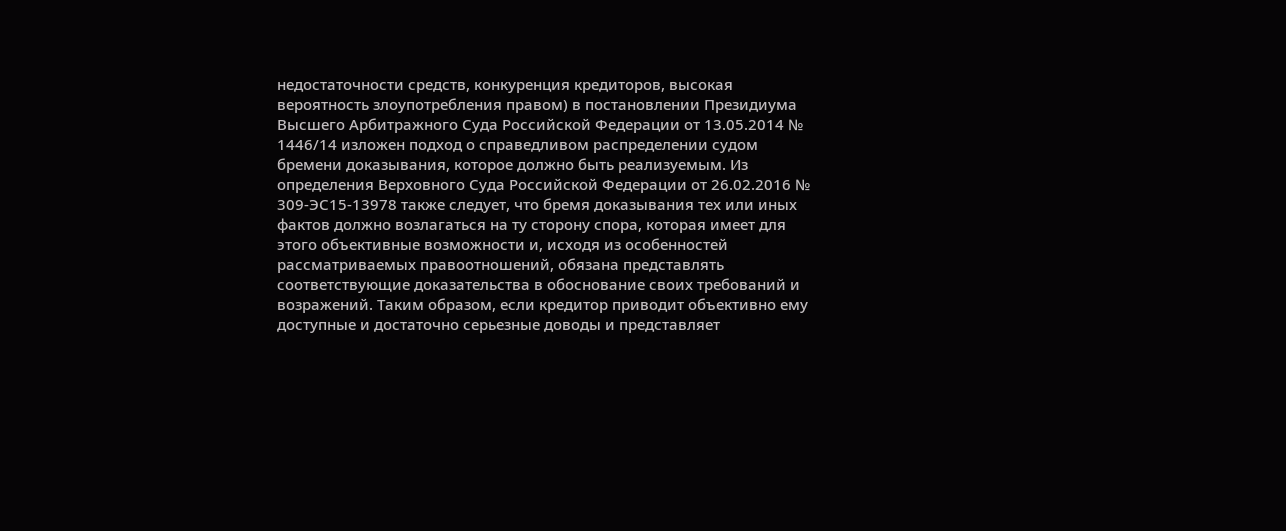недостаточности средств, конкуренция кредиторов, высокая вероятность злоупотребления правом) в постановлении Президиума Высшего Арбитражного Суда Российской Федерации от 13.05.2014 № 1446/14 изложен подход о справедливом распределении судом бремени доказывания, которое должно быть реализуемым. Из определения Верховного Суда Российской Федерации от 26.02.2016 № 309-ЭС15-13978 также следует, что бремя доказывания тех или иных фактов должно возлагаться на ту сторону спора, которая имеет для этого объективные возможности и, исходя из особенностей рассматриваемых правоотношений, обязана представлять соответствующие доказательства в обоснование своих требований и возражений. Таким образом, если кредитор приводит объективно ему доступные и достаточно серьезные доводы и представляет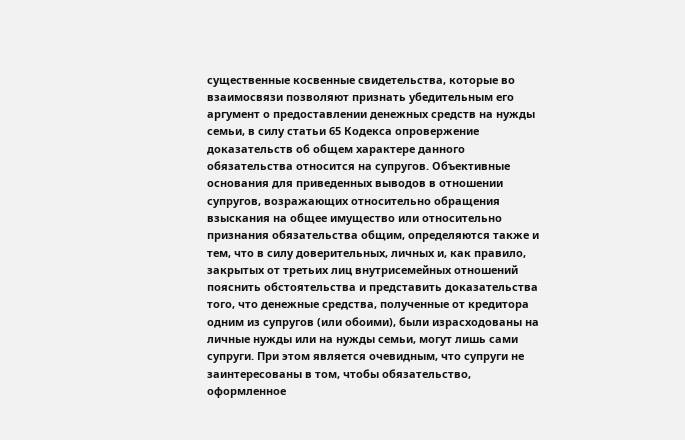существенные косвенные свидетельства, которые во взаимосвязи позволяют признать убедительным его аргумент о предоставлении денежных средств на нужды семьи, в силу статьи 65 Кодекса опровержение доказательств об общем характере данного обязательства относится на супругов. Объективные основания для приведенных выводов в отношении супругов, возражающих относительно обращения взыскания на общее имущество или относительно признания обязательства общим, определяются также и тем, что в силу доверительных, личных и, как правило, закрытых от третьих лиц внутрисемейных отношений пояснить обстоятельства и представить доказательства того, что денежные средства, полученные от кредитора одним из супругов (или обоими), были израсходованы на личные нужды или на нужды семьи, могут лишь сами супруги. При этом является очевидным, что супруги не заинтересованы в том, чтобы обязательство, оформленное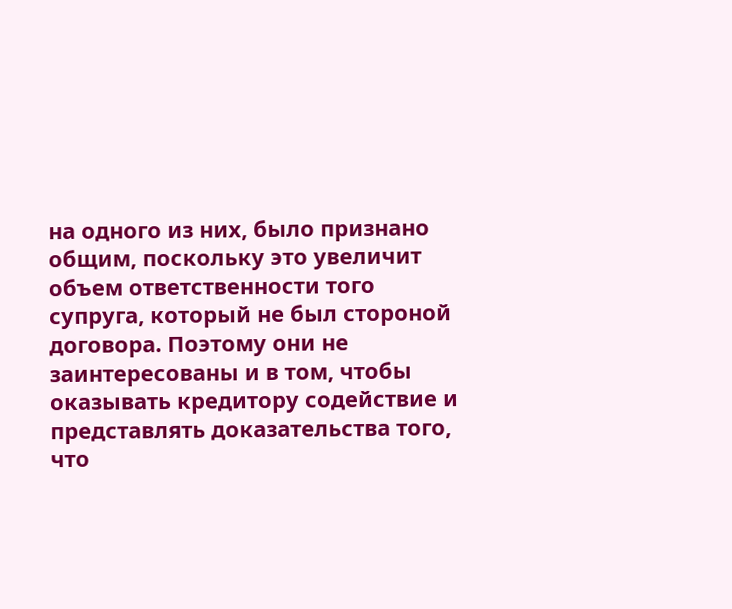на одного из них, было признано общим, поскольку это увеличит объем ответственности того супруга, который не был стороной договора. Поэтому они не заинтересованы и в том, чтобы оказывать кредитору содействие и представлять доказательства того, что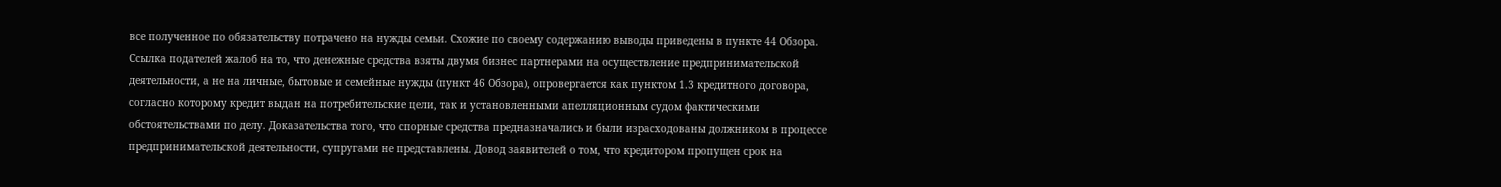все полученное по обязательству потрачено на нужды семьи. Схожие по своему содержанию выводы приведены в пункте 44 Обзора. Ссылка подателей жалоб на то, что денежные средства взяты двумя бизнес партнерами на осуществление предпринимательской деятельности, а не на личные, бытовые и семейные нужды (пункт 46 Обзора), опровергается как пунктом 1.3 кредитного договора, согласно которому кредит выдан на потребительские цели, так и установленными апелляционным судом фактическими обстоятельствами по делу. Доказательства того, что спорные средства предназначались и были израсходованы должником в процессе предпринимательской деятельности, супругами не представлены. Довод заявителей о том, что кредитором пропущен срок на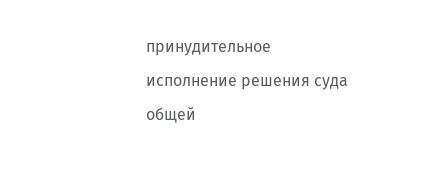принудительное исполнение решения суда общей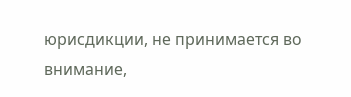юрисдикции, не принимается во внимание,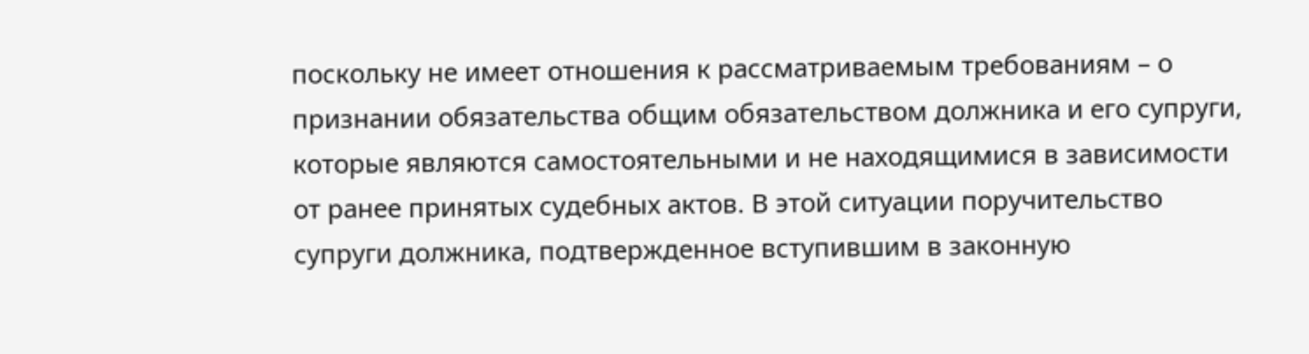поскольку не имеет отношения к рассматриваемым требованиям – о признании обязательства общим обязательством должника и его супруги, которые являются самостоятельными и не находящимися в зависимости от ранее принятых судебных актов. В этой ситуации поручительство супруги должника, подтвержденное вступившим в законную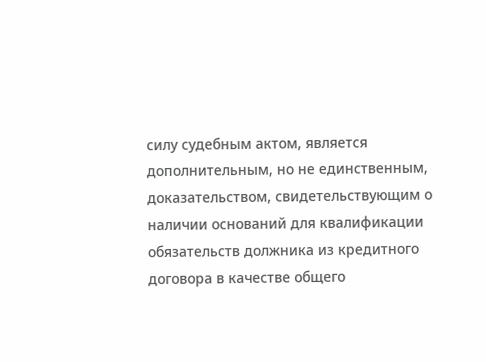силу судебным актом, является дополнительным, но не единственным, доказательством, свидетельствующим о наличии оснований для квалификации обязательств должника из кредитного договора в качестве общего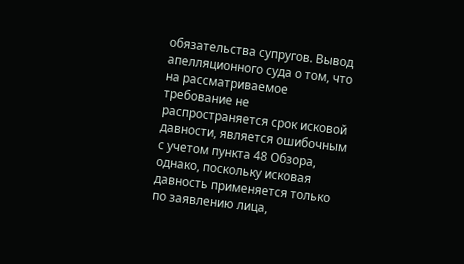обязательства супругов. Вывод апелляционного суда о том, что на рассматриваемое требование не распространяется срок исковой давности, является ошибочным с учетом пункта 48 Обзора, однако, поскольку исковая давность применяется только по заявлению лица,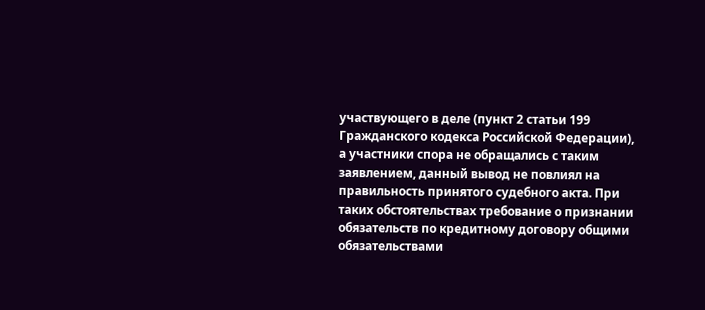участвующего в деле (пункт 2 статьи 199 Гражданского кодекса Российской Федерации), а участники спора не обращались с таким заявлением, данный вывод не повлиял на правильность принятого судебного акта. При таких обстоятельствах требование о признании обязательств по кредитному договору общими обязательствами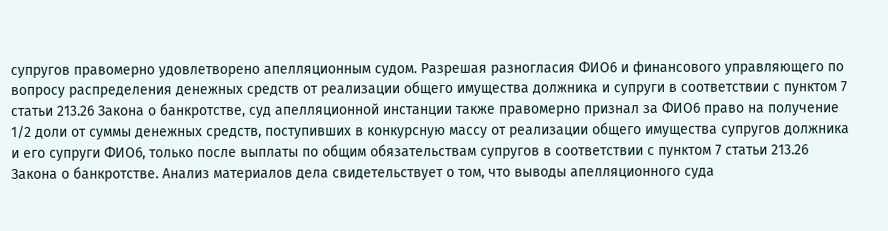супругов правомерно удовлетворено апелляционным судом. Разрешая разногласия ФИО6 и финансового управляющего по вопросу распределения денежных средств от реализации общего имущества должника и супруги в соответствии с пунктом 7 статьи 213.26 Закона о банкротстве, суд апелляционной инстанции также правомерно признал за ФИО6 право на получение 1/2 доли от суммы денежных средств, поступивших в конкурсную массу от реализации общего имущества супругов должника и его супруги ФИО6, только после выплаты по общим обязательствам супругов в соответствии с пунктом 7 статьи 213.26 Закона о банкротстве. Анализ материалов дела свидетельствует о том, что выводы апелляционного суда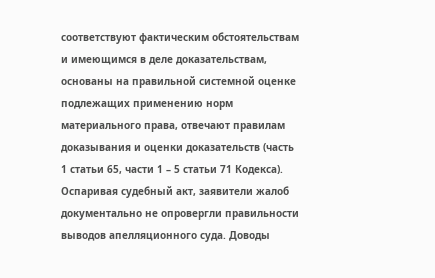соответствуют фактическим обстоятельствам и имеющимся в деле доказательствам, основаны на правильной системной оценке подлежащих применению норм материального права, отвечают правилам доказывания и оценки доказательств (часть 1 статьи 65, части 1 – 5 статьи 71 Кодекса). Оспаривая судебный акт, заявители жалоб документально не опровергли правильности выводов апелляционного суда. Доводы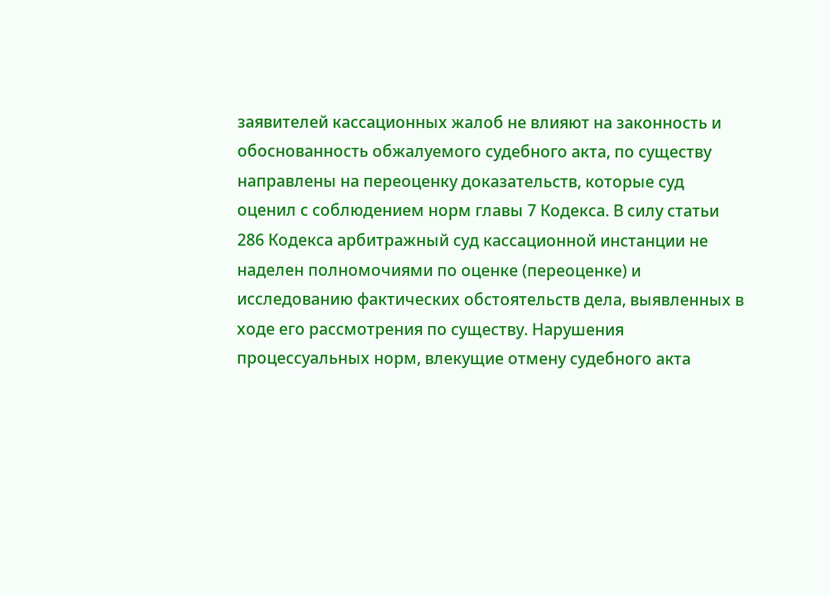заявителей кассационных жалоб не влияют на законность и обоснованность обжалуемого судебного акта, по существу направлены на переоценку доказательств, которые суд оценил с соблюдением норм главы 7 Кодекса. В силу статьи 286 Кодекса арбитражный суд кассационной инстанции не наделен полномочиями по оценке (переоценке) и исследованию фактических обстоятельств дела, выявленных в ходе его рассмотрения по существу. Нарушения процессуальных норм, влекущие отмену судебного акта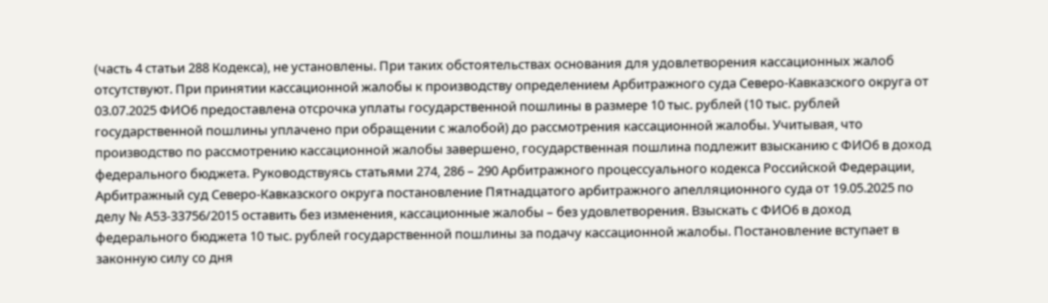(часть 4 статьи 288 Кодекса), не установлены. При таких обстоятельствах основания для удовлетворения кассационных жалоб отсутствуют. При принятии кассационной жалобы к производству определением Арбитражного суда Северо-Кавказского округа от 03.07.2025 ФИО6 предоставлена отсрочка уплаты государственной пошлины в размере 10 тыс. рублей (10 тыс. рублей государственной пошлины уплачено при обращении с жалобой) до рассмотрения кассационной жалобы. Учитывая, что производство по рассмотрению кассационной жалобы завершено, государственная пошлина подлежит взысканию с ФИО6 в доход федерального бюджета. Руководствуясь статьями 274, 286 – 290 Арбитражного процессуального кодекса Российской Федерации, Арбитражный суд Северо-Кавказского округа постановление Пятнадцатого арбитражного апелляционного суда от 19.05.2025 по делу № А53-33756/2015 оставить без изменения, кассационные жалобы – без удовлетворения. Взыскать с ФИО6 в доход федерального бюджета 10 тыс. рублей государственной пошлины за подачу кассационной жалобы. Постановление вступает в законную силу со дня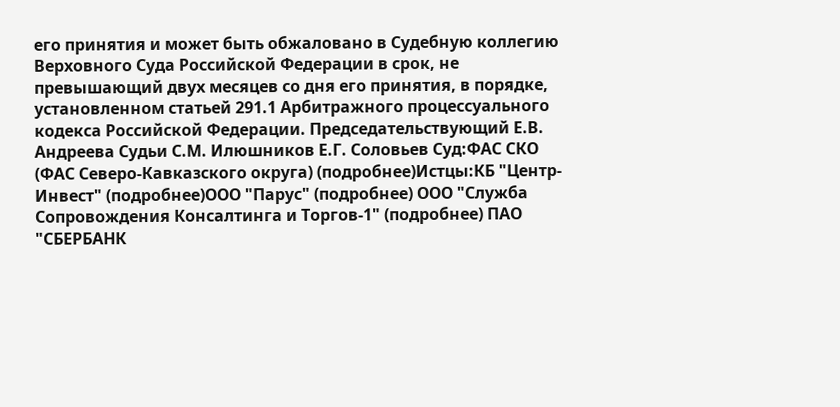его принятия и может быть обжаловано в Судебную коллегию Верховного Суда Российской Федерации в срок, не превышающий двух месяцев со дня его принятия, в порядке, установленном статьей 291.1 Арбитражного процессуального кодекса Российской Федерации. Председательствующий Е.В. Андреева Судьи С.М. Илюшников Е.Г. Соловьев Суд:ФАС СКО (ФАС Северо-Кавказского округа) (подробнее)Истцы:КБ "Центр-Инвест" (подробнее)ООО "Парус" (подробнее) ООО "Служба Сопровождения Консалтинга и Торгов-1" (подробнее) ПАО "СБЕРБАНК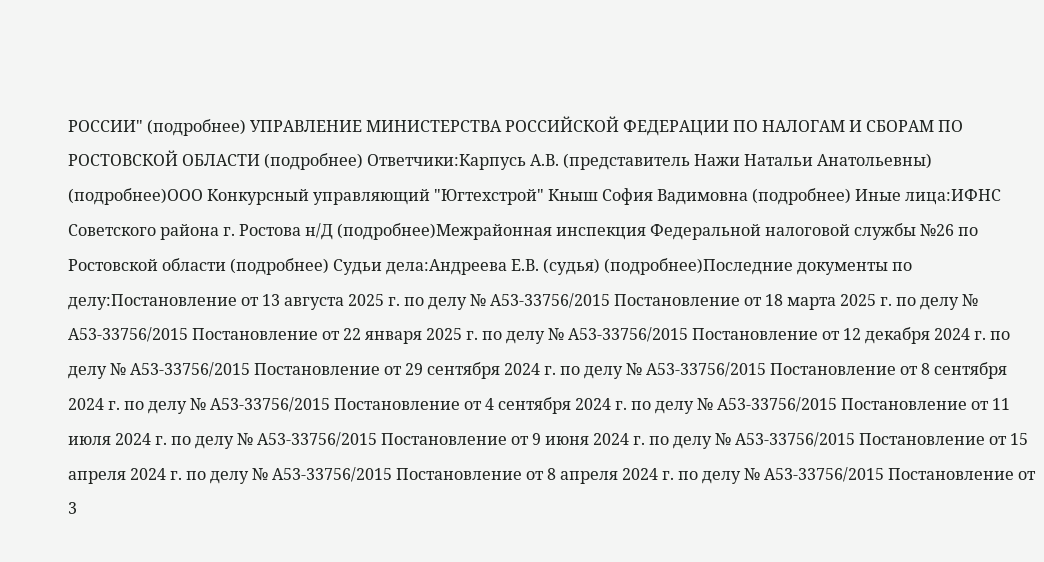РОССИИ" (подробнее) УПРАВЛЕНИЕ МИНИСТЕРСТВА РОССИЙСКОЙ ФЕДЕРАЦИИ ПО НАЛОГАМ И СБОРАМ ПО РОСТОВСКОЙ ОБЛАСТИ (подробнее) Ответчики:Карпусь А.В. (представитель Нажи Натальи Анатольевны) (подробнее)ООО Конкурсный управляющий "Югтехстрой" Кныш София Вадимовна (подробнее) Иные лица:ИФНС Советского района г. Ростова н/Д (подробнее)Межрайонная инспекция Федеральной налоговой службы №26 по Ростовской области (подробнее) Судьи дела:Андреева Е.В. (судья) (подробнее)Последние документы по делу:Постановление от 13 августа 2025 г. по делу № А53-33756/2015 Постановление от 18 марта 2025 г. по делу № А53-33756/2015 Постановление от 22 января 2025 г. по делу № А53-33756/2015 Постановление от 12 декабря 2024 г. по делу № А53-33756/2015 Постановление от 29 сентября 2024 г. по делу № А53-33756/2015 Постановление от 8 сентября 2024 г. по делу № А53-33756/2015 Постановление от 4 сентября 2024 г. по делу № А53-33756/2015 Постановление от 11 июля 2024 г. по делу № А53-33756/2015 Постановление от 9 июня 2024 г. по делу № А53-33756/2015 Постановление от 15 апреля 2024 г. по делу № А53-33756/2015 Постановление от 8 апреля 2024 г. по делу № А53-33756/2015 Постановление от 3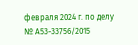февраля 2024 г. по делу № А53-33756/2015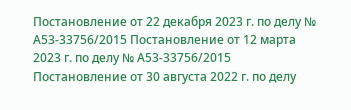Постановление от 22 декабря 2023 г. по делу № А53-33756/2015 Постановление от 12 марта 2023 г. по делу № А53-33756/2015 Постановление от 30 августа 2022 г. по делу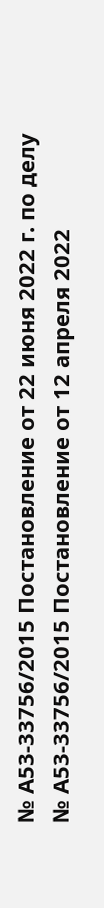№ А53-33756/2015 Постановление от 22 июня 2022 г. по делу № А53-33756/2015 Постановление от 12 апреля 2022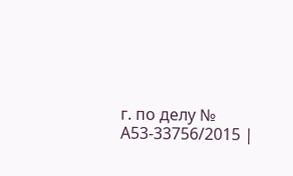г. по делу № А53-33756/2015 |